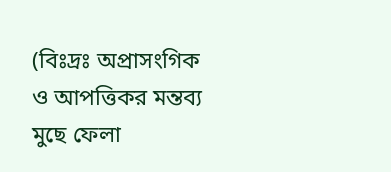(বিঃদ্রঃ অপ্রাসংগিক ও আপত্তিকর মন্তব্য মুছে ফেলা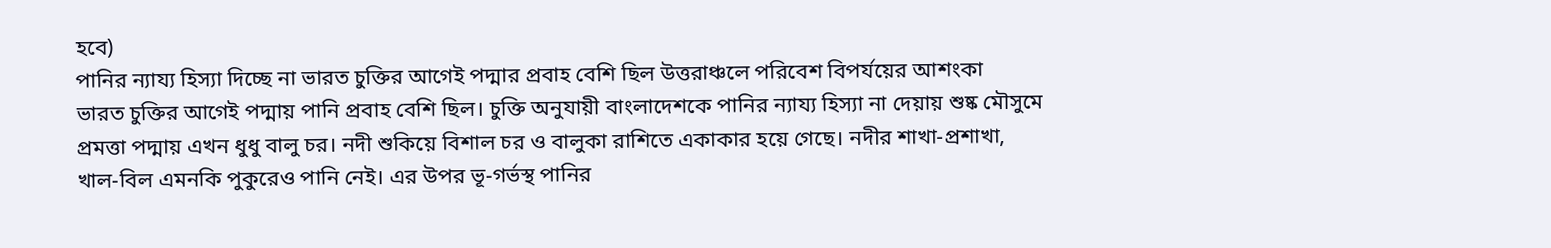হবে)
পানির ন্যায্য হিস্যা দিচ্ছে না ভারত চুক্তির আগেই পদ্মার প্রবাহ বেশি ছিল উত্তরাঞ্চলে পরিবেশ বিপর্যয়ের আশংকা
ভারত চুক্তির আগেই পদ্মায় পানি প্রবাহ বেশি ছিল। চুক্তি অনুযায়ী বাংলাদেশকে পানির ন্যায্য হিস্যা না দেয়ায় শুষ্ক মৌসুমে প্রমত্তা পদ্মায় এখন ধুধু বালু চর। নদী শুকিয়ে বিশাল চর ও বালুকা রাশিতে একাকার হয়ে গেছে। নদীর শাখা-প্রশাখা, খাল-বিল এমনকি পুকুরেও পানি নেই। এর উপর ভূ-গর্ভস্থ পানির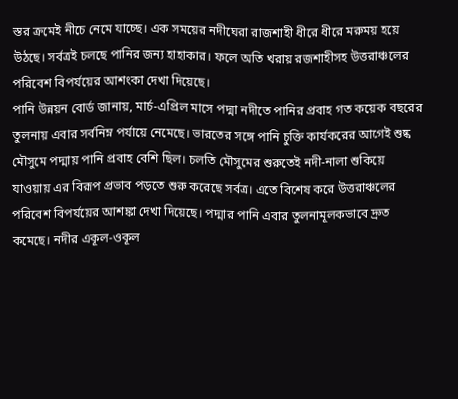স্তর ক্রমেই নীচে নেমে যাচ্ছে। এক সময়ের নদীঘেরা রাজশাহী ধীরে ধীরে মরুময় হয়ে উঠছে। সর্বত্রই চলছে পানির জন্য হাহাকার। ফলে অতি খরায় রজশাহীসহ উত্তরাঞ্চলের পরিবেশ বিপর্যয়ের আশংকা দেখা দিয়েছে।
পানি উন্নয়ন বোর্ড জানায়, মার্চ-এপ্রিল মাসে পদ্মা নদীতে পানির প্রবাহ গত কয়েক বছরের তুলনায় এবার সর্বনিম্ন পর্যায়ে নেমেছে। ভারতের সঙ্গে পানি চুক্তি কার্যকরের আগেই শুষ্ক মৌসুমে পদ্মায় পানি প্রবাহ বেশি ছিল। চলতি মৌসুমের শুরুতেই নদী-নালা শুকিয়ে যাওয়ায় এর বিরূপ প্রভাব পড়তে শুরু করেছে সর্বত্র। এতে বিশেষ করে উত্তরাঞ্চলের পরিবেশ বিপর্যয়ের আশঙ্কা দেখা দিয়েছে। পদ্মার পানি এবার তুলনামূলকভাবে দ্রুত কমেছে। নদীর একূল-ওকূল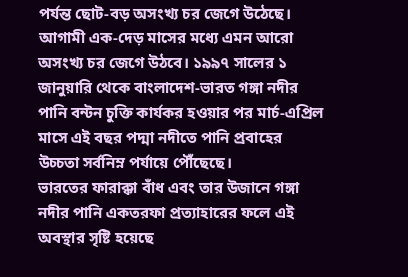পর্যন্ত ছোট-বড় অসংখ্য চর জেগে উঠেছে। আগামী এক-দেড় মাসের মধ্যে এমন আরো অসংখ্য চর জেগে উঠবে। ১৯৯৭ সালের ১ জানুয়ারি থেকে বাংলাদেশ-ভারত গঙ্গা নদীর পানি বন্টন চুক্তি কার্যকর হওয়ার পর মার্চ-এপ্রিল মাসে এই বছর পদ্মা নদীতে পানি প্রবাহের উচ্চতা সর্বনিম্ন পর্যায়ে পৌঁছেছে।
ভারতের ফারাক্কা বাঁধ এবং তার উজানে গঙ্গা নদীর পানি একতরফা প্রত্যাহারের ফলে এই অবস্থার সৃষ্টি হয়েছে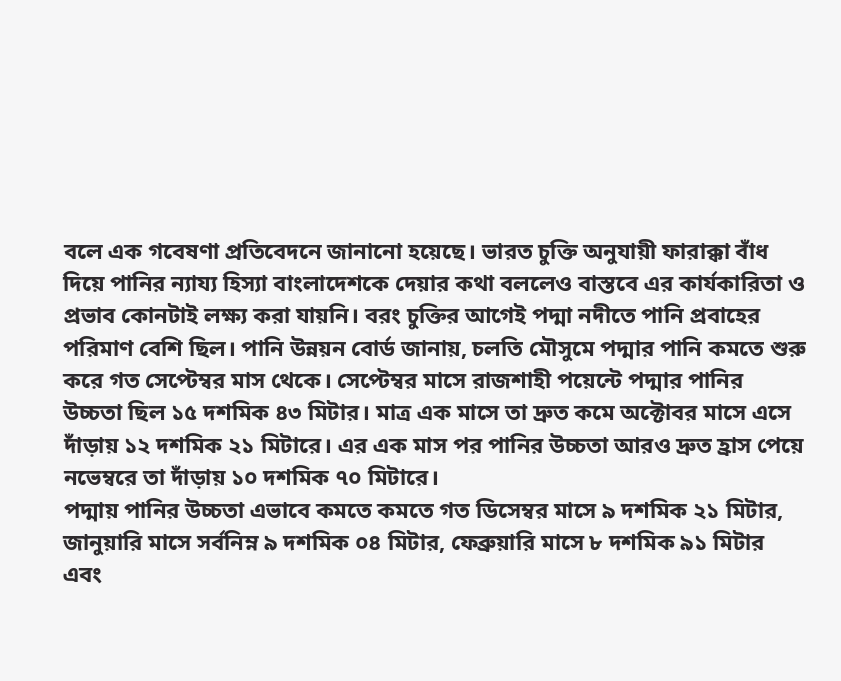বলে এক গবেষণা প্রতিবেদনে জানানো হয়েছে। ভারত চুক্তি অনুযায়ী ফারাক্কা বাঁধ দিয়ে পানির ন্যায্য হিস্যা বাংলাদেশকে দেয়ার কথা বললেও বাস্তবে এর কার্যকারিতা ও প্রভাব কোনটাই লক্ষ্য করা যায়নি। বরং চুক্তির আগেই পদ্মা নদীতে পানি প্রবাহের পরিমাণ বেশি ছিল। পানি উন্নয়ন বোর্ড জানায়, চলতি মৌসুমে পদ্মার পানি কমতে শুরু করে গত সেপ্টেম্বর মাস থেকে। সেপ্টেম্বর মাসে রাজশাহী পয়েন্টে পদ্মার পানির উচ্চতা ছিল ১৫ দশমিক ৪৩ মিটার। মাত্র এক মাসে তা দ্রুত কমে অক্টোবর মাসে এসে দাঁড়ায় ১২ দশমিক ২১ মিটারে। এর এক মাস পর পানির উচ্চতা আরও দ্রুত হ্রাস পেয়ে নভেম্বরে তা দাঁড়ায় ১০ দশমিক ৭০ মিটারে।
পদ্মায় পানির উচ্চতা এভাবে কমতে কমতে গত ডিসেম্বর মাসে ৯ দশমিক ২১ মিটার, জানুয়ারি মাসে সর্বনিম্ন ৯ দশমিক ০৪ মিটার, ফেব্রুয়ারি মাসে ৮ দশমিক ৯১ মিটার এবং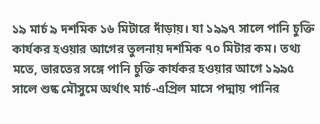১৯ মার্চ ৯ দশমিক ১৬ মিটারে দাঁড়ায়। যা ১৯৯৭ সালে পানি চুক্তি কার্যকর হওয়ার আগের তুলনায় দশমিক ৭০ মিটার কম। তথ্য মতে, ভারতের সঙ্গে পানি চুক্তি কার্যকর হওয়ার আগে ১৯৯৫ সালে শুষ্ক মৌসুমে অর্থাৎ মার্চ-এপ্রিল মাসে পদ্মায় পানির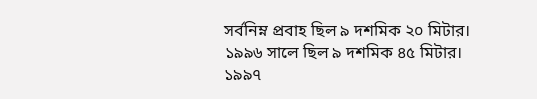সর্বনিম্ন প্রবাহ ছিল ৯ দশমিক ২০ মিটার। ১৯৯৬ সালে ছিল ৯ দশমিক ৪৫ মিটার। ১৯৯৭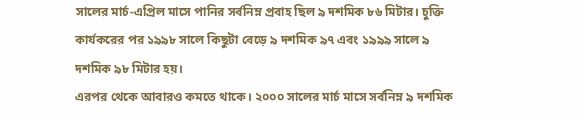সালের মার্চ-এপ্রিল মাসে পানির সর্বনিম্ন প্রবাহ ছিল ৯ দশমিক ৮৬ মিটার। চুক্তি কার্যকরের পর ১৯৯৮ সালে কিছুটা বেড়ে ৯ দশমিক ৯৭ এবং ১৯৯৯ সালে ৯ দশমিক ৯৮ মিটার হয়।
এরপর থেকে আবারও কমতে থাকে। ২০০০ সালের মার্চ মাসে সর্বনিম্ন ৯ দশমিক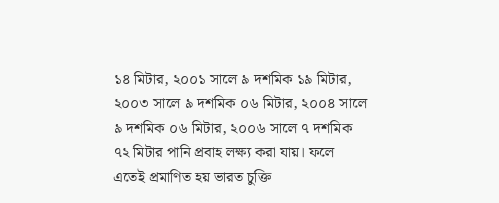১৪ মিটার, ২০০১ সালে ৯ দশমিক ১৯ মিটার, ২০০৩ সালে ৯ দশমিক ০৬ মিটার, ২০০৪ সালে ৯ দশমিক ০৬ মিটার, ২০০৬ সালে ৭ দশমিক ৭২ মিটার পানি প্রবাহ লক্ষ্য করা যায়। ফলে এতেই প্রমাণিত হয় ভারত চুক্তি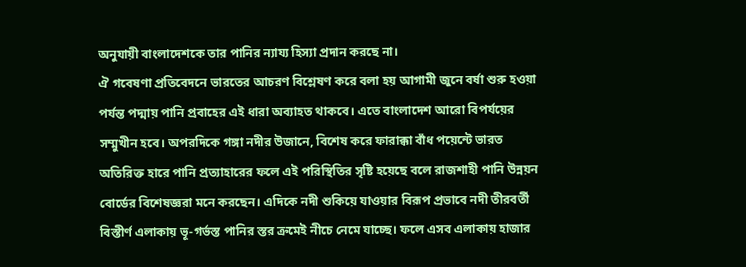অনুযায়ী বাংলাদেশকে তার পানির ন্যায্য হিস্যা প্রদান করছে না।
ঐ গবেষণা প্রতিবেদনে ভারতের আচরণ বিশ্লেষণ করে বলা হয় আগামী জুনে বর্ষা শুরু হওয়া পর্যন্ত পদ্মায় পানি প্রবাহের এই ধারা অব্যাহত থাকবে। এতে বাংলাদেশ আরো বিপর্যয়ের সম্মুখীন হবে। অপরদিকে গঙ্গা নদীর উজানে, বিশেষ করে ফারাক্কা বাঁধ পয়েন্টে ভারত অতিরিক্ত হারে পানি প্রত্যাহারের ফলে এই পরিস্থিতির সৃষ্টি হয়েছে বলে রাজশাহী পানি উন্নয়ন বোর্ডের বিশেষজ্ঞরা মনে করছেন। এদিকে নদী শুকিয়ে যাওয়ার বিরূপ প্রভাবে নদী তীরবর্তী বিস্তীর্ণ এলাকায় ভূ-গর্ভস্ত পানির স্তর ক্রমেই নীচে নেমে যাচ্ছে। ফলে এসব এলাকায় হাজার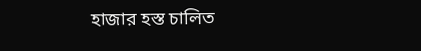হাজার হস্ত চালিত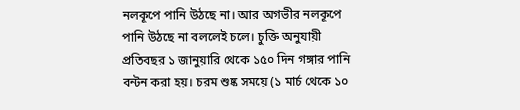নলকূপে পানি উঠছে না। আর অগভীর নলকূপে পানি উঠছে না বললেই চলে। চুক্তি অনুযায়ী প্রতিবছর ১ জানুয়ারি থেকে ১৫০ দিন গঙ্গার পানি বন্টন করা হয়। চরম শুষ্ক সময়ে (১ মার্চ থেকে ১০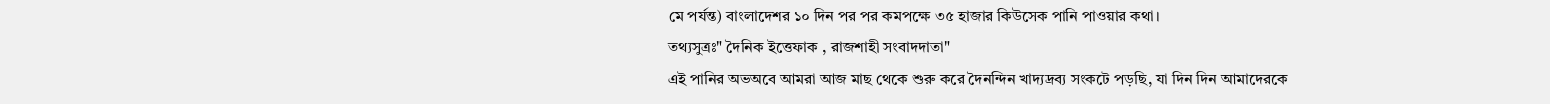মে পর্যন্ত) বাংলাদেশর ১০ দিন পর পর কমপক্ষে ৩৫ হাজার কিউসেক পানি পাওয়ার কথা।
তথ্যসুত্রঃ" দৈনিক ইত্তেফাক , রাজশাহী সংবাদদাতা"
এই পানির অভঅবে আমরা আজ মাছ থেকে শুরু করে দৈনন্দিন খাদ্যদ্রব্য সংকটে পড়ছি, যা দিন দিন আমাদেরকে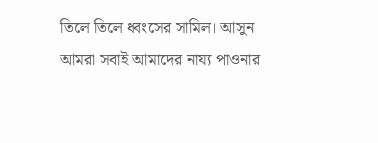তিলে তিলে ধ্বংসের সামিল। আসুন আমরা সবাই আমাদের নায্য পাওনার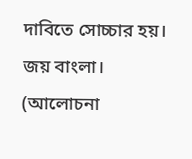দাবিতে সোচ্চার হয়।
জয় বাংলা।
(আলোচনা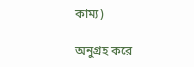কাম্য)

অনুগ্রহ করে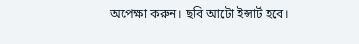অপেক্ষা করুন। ছবি আটো ইন্সার্ট হবে।